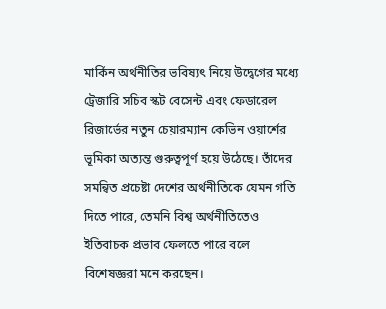মার্কিন অর্থনীতির ভবিষ্যৎ নিয়ে উদ্বেগের মধ্যে ট্রেজারি সচিব স্কট বেসেন্ট এবং ফেডারেল রিজার্ভের নতুন চেয়ারম্যান কেভিন ওয়ার্শের ভূমিকা অত্যন্ত গুরুত্বপূর্ণ হয়ে উঠেছে। তাঁদের সমন্বিত প্রচেষ্টা দেশের অর্থনীতিকে যেমন গতি দিতে পারে, তেমনি বিশ্ব অর্থনীতিতেও ইতিবাচক প্রভাব ফেলতে পারে বলে বিশেষজ্ঞরা মনে করছেন।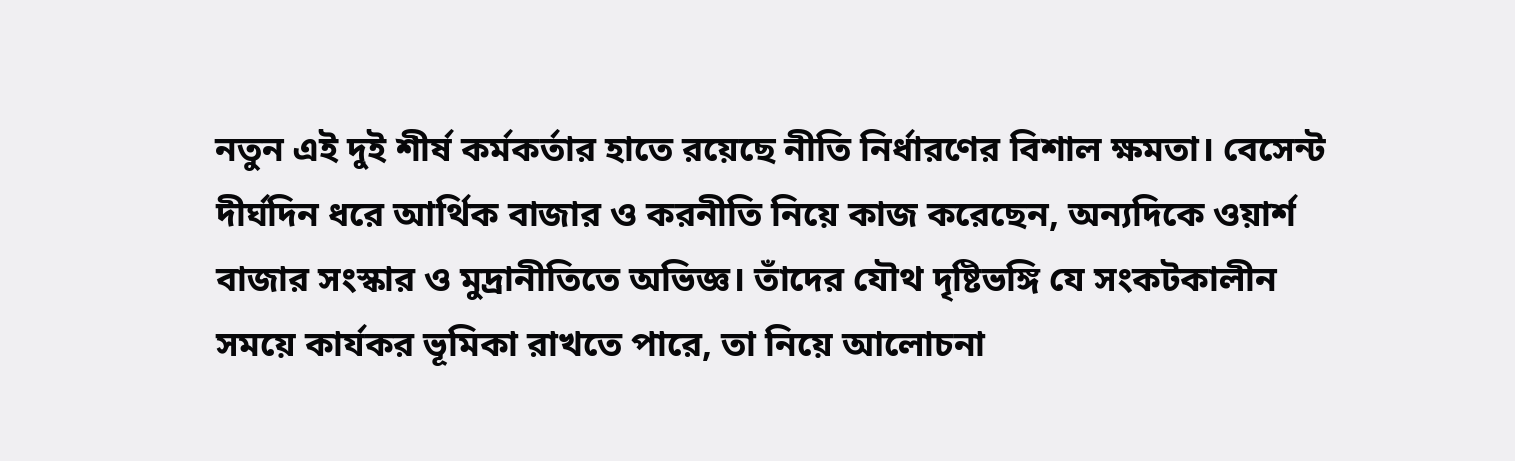নতুন এই দুই শীর্ষ কর্মকর্তার হাতে রয়েছে নীতি নির্ধারণের বিশাল ক্ষমতা। বেসেন্ট দীর্ঘদিন ধরে আর্থিক বাজার ও করনীতি নিয়ে কাজ করেছেন, অন্যদিকে ওয়ার্শ বাজার সংস্কার ও মুদ্রানীতিতে অভিজ্ঞ। তাঁদের যৌথ দৃষ্টিভঙ্গি যে সংকটকালীন সময়ে কার্যকর ভূমিকা রাখতে পারে, তা নিয়ে আলোচনা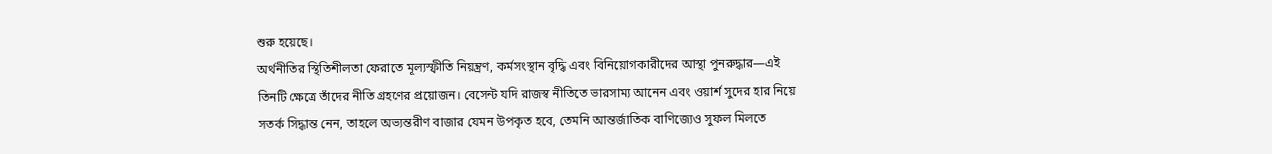শুরু হয়েছে।
অর্থনীতির স্থিতিশীলতা ফেরাতে মূল্যস্ফীতি নিয়ন্ত্রণ, কর্মসংস্থান বৃদ্ধি এবং বিনিয়োগকারীদের আস্থা পুনরুদ্ধার—এই তিনটি ক্ষেত্রে তাঁদের নীতি গ্রহণের প্রয়োজন। বেসেন্ট যদি রাজস্ব নীতিতে ভারসাম্য আনেন এবং ওয়ার্শ সুদের হার নিয়ে সতর্ক সিদ্ধান্ত নেন, তাহলে অভ্যন্তরীণ বাজার যেমন উপকৃত হবে, তেমনি আন্তর্জাতিক বাণিজ্যেও সুফল মিলতে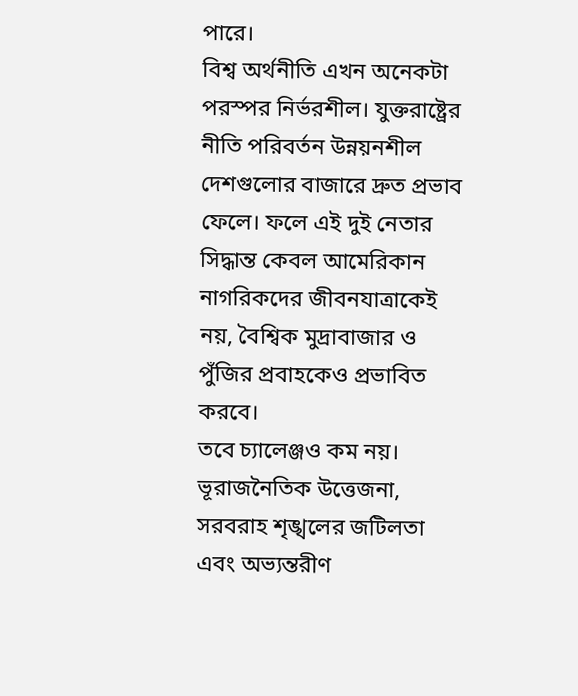পারে।
বিশ্ব অর্থনীতি এখন অনেকটা পরস্পর নির্ভরশীল। যুক্তরাষ্ট্রের নীতি পরিবর্তন উন্নয়নশীল দেশগুলোর বাজারে দ্রুত প্রভাব ফেলে। ফলে এই দুই নেতার সিদ্ধান্ত কেবল আমেরিকান নাগরিকদের জীবনযাত্রাকেই নয়, বৈশ্বিক মুদ্রাবাজার ও পুঁজির প্রবাহকেও প্রভাবিত করবে।
তবে চ্যালেঞ্জও কম নয়। ভূরাজনৈতিক উত্তেজনা, সরবরাহ শৃঙ্খলের জটিলতা এবং অভ্যন্তরীণ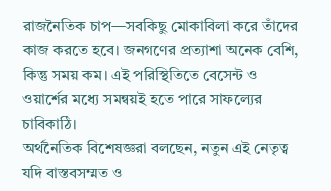রাজনৈতিক চাপ—সবকিছু মোকাবিলা করে তাঁদের কাজ করতে হবে। জনগণের প্রত্যাশা অনেক বেশি, কিন্তু সময় কম। এই পরিস্থিতিতে বেসেন্ট ও ওয়ার্শের মধ্যে সমন্বয়ই হতে পারে সাফল্যের চাবিকাঠি।
অর্থনৈতিক বিশেষজ্ঞরা বলছেন, নতুন এই নেতৃত্ব যদি বাস্তবসম্মত ও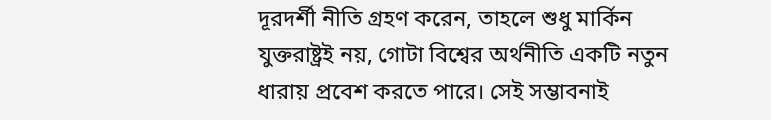দূরদর্শী নীতি গ্রহণ করেন, তাহলে শুধু মার্কিন যুক্তরাষ্ট্রই নয়, গোটা বিশ্বের অর্থনীতি একটি নতুন ধারায় প্রবেশ করতে পারে। সেই সম্ভাবনাই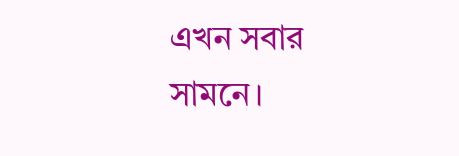এখন সবার সামনে।